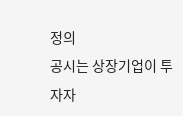정의
공시는 상장기업이 투자자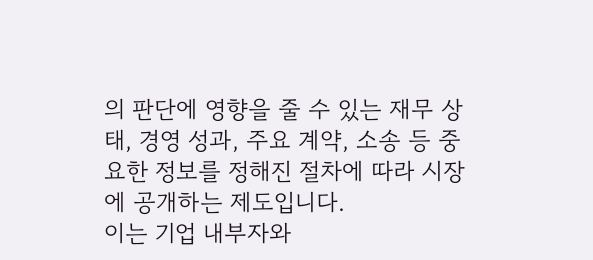의 판단에 영향을 줄 수 있는 재무 상태, 경영 성과, 주요 계약, 소송 등 중요한 정보를 정해진 절차에 따라 시장에 공개하는 제도입니다.
이는 기업 내부자와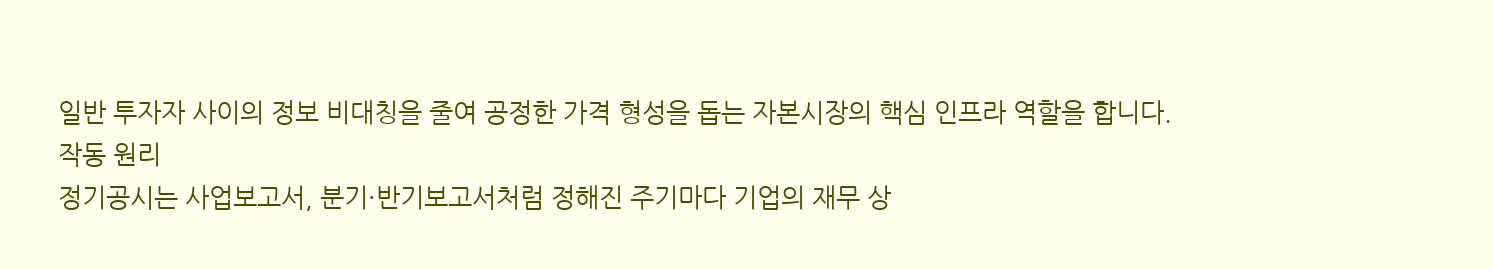일반 투자자 사이의 정보 비대칭을 줄여 공정한 가격 형성을 돕는 자본시장의 핵심 인프라 역할을 합니다.
작동 원리
정기공시는 사업보고서, 분기·반기보고서처럼 정해진 주기마다 기업의 재무 상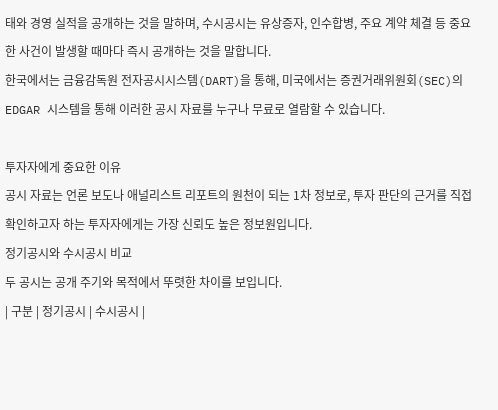태와 경영 실적을 공개하는 것을 말하며, 수시공시는 유상증자, 인수합병, 주요 계약 체결 등 중요한 사건이 발생할 때마다 즉시 공개하는 것을 말합니다.
한국에서는 금융감독원 전자공시시스템(DART)을 통해, 미국에서는 증권거래위원회(SEC)의 EDGAR 시스템을 통해 이러한 공시 자료를 누구나 무료로 열람할 수 있습니다.

투자자에게 중요한 이유
공시 자료는 언론 보도나 애널리스트 리포트의 원천이 되는 1차 정보로, 투자 판단의 근거를 직접 확인하고자 하는 투자자에게는 가장 신뢰도 높은 정보원입니다.
정기공시와 수시공시 비교
두 공시는 공개 주기와 목적에서 뚜렷한 차이를 보입니다.
| 구분 | 정기공시 | 수시공시 |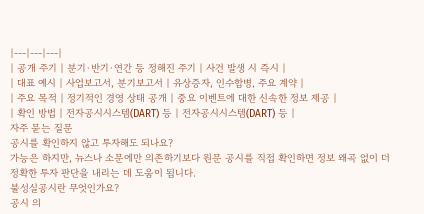|---|---|---|
| 공개 주기 | 분기·반기·연간 등 정해진 주기 | 사건 발생 시 즉시 |
| 대표 예시 | 사업보고서, 분기보고서 | 유상증자, 인수합병, 주요 계약 |
| 주요 목적 | 정기적인 경영 상태 공개 | 중요 이벤트에 대한 신속한 정보 제공 |
| 확인 방법 | 전자공시시스템(DART) 등 | 전자공시시스템(DART) 등 |
자주 묻는 질문
공시를 확인하지 않고 투자해도 되나요?
가능은 하지만, 뉴스나 소문에만 의존하기보다 원문 공시를 직접 확인하면 정보 왜곡 없이 더 정확한 투자 판단을 내리는 데 도움이 됩니다.
불성실공시란 무엇인가요?
공시 의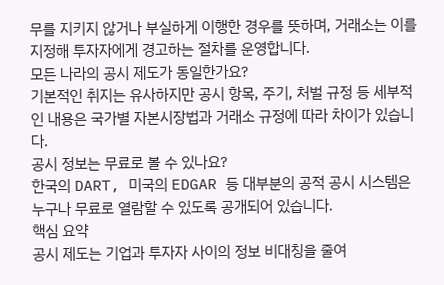무를 지키지 않거나 부실하게 이행한 경우를 뜻하며, 거래소는 이를 지정해 투자자에게 경고하는 절차를 운영합니다.
모든 나라의 공시 제도가 동일한가요?
기본적인 취지는 유사하지만 공시 항목, 주기, 처벌 규정 등 세부적인 내용은 국가별 자본시장법과 거래소 규정에 따라 차이가 있습니다.
공시 정보는 무료로 볼 수 있나요?
한국의 DART, 미국의 EDGAR 등 대부분의 공적 공시 시스템은 누구나 무료로 열람할 수 있도록 공개되어 있습니다.
핵심 요약
공시 제도는 기업과 투자자 사이의 정보 비대칭을 줄여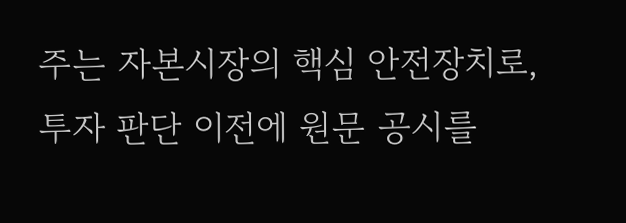주는 자본시장의 핵심 안전장치로, 투자 판단 이전에 원문 공시를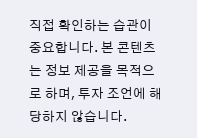직접 확인하는 습관이 중요합니다. 본 콘텐츠는 정보 제공을 목적으로 하며, 투자 조언에 해당하지 않습니다.